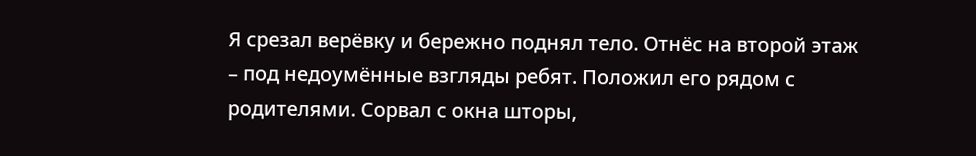Я срезал верёвку и бережно поднял тело. Отнёс на второй этаж – под недоумённые взгляды ребят. Положил его рядом с родителями. Сорвал с окна шторы,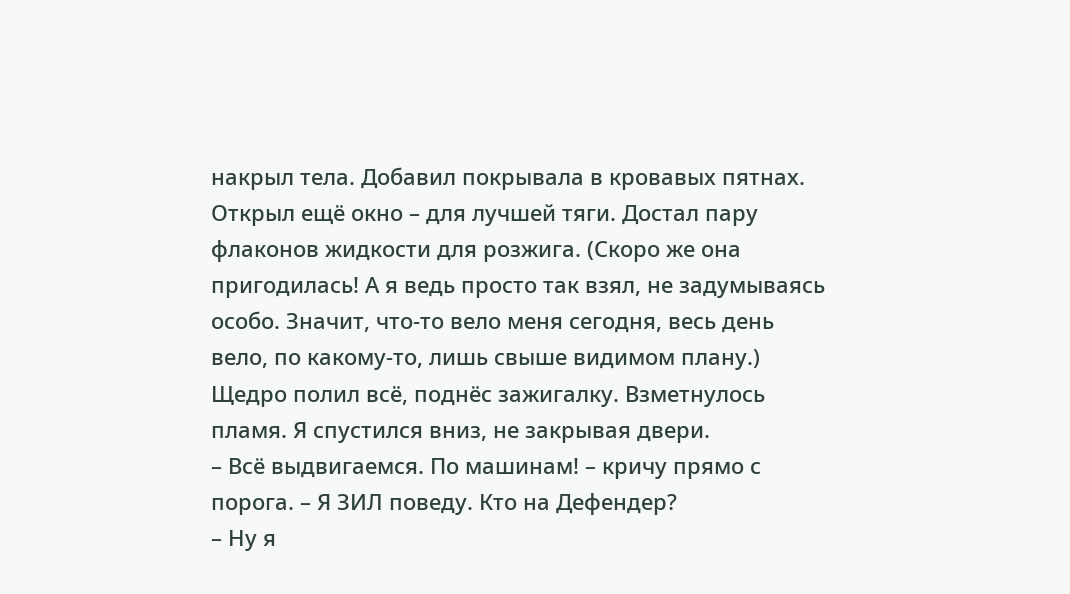накрыл тела. Добавил покрывала в кровавых пятнах. Открыл ещё окно – для лучшей тяги. Достал пару флаконов жидкости для розжига. (Скоро же она пригодилась! А я ведь просто так взял, не задумываясь особо. Значит, что-то вело меня сегодня, весь день вело, по какому-то, лишь свыше видимом плану.) Щедро полил всё, поднёс зажигалку. Взметнулось пламя. Я спустился вниз, не закрывая двери.
– Всё выдвигаемся. По машинам! – кричу прямо с порога. – Я ЗИЛ поведу. Кто на Дефендер?
– Ну я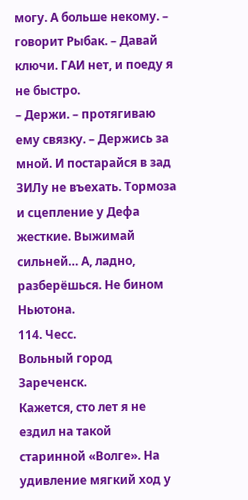могу. А больше некому. – говорит Рыбак. – Давай ключи. ГАИ нет, и поеду я не быстро.
– Держи. – протягиваю ему связку. – Держись за мной. И постарайся в зад ЗИЛу не въехать. Тормоза и сцепление у Дефа жесткие. Выжимай сильней… А, ладно, разберёшься. Не бином Ньютона.
114. Чесс.
Вольный город Зареченск.
Кажется, сто лет я не ездил на такой старинной «Волге». На удивление мягкий ход у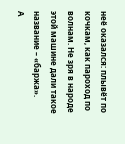неё оказался: плывёт по кочкам, как пароход по волнам. Не зря в народе этой машине дали такое название – «баржа».
А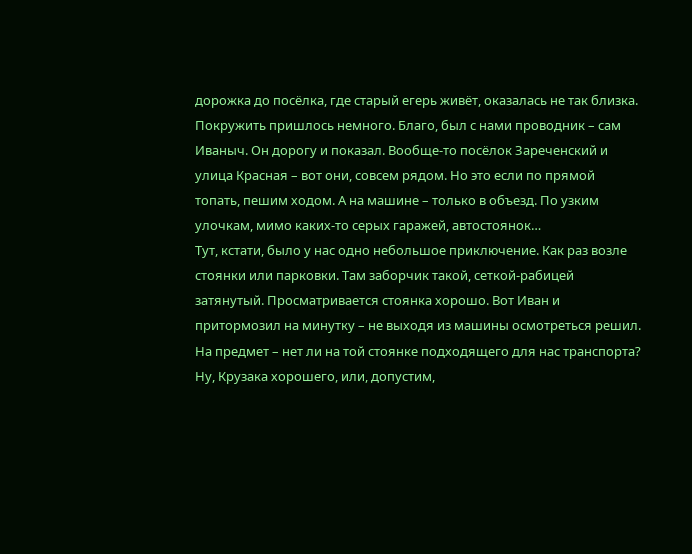дорожка до посёлка, где старый егерь живёт, оказалась не так близка. Покружить пришлось немного. Благо, был с нами проводник – сам Иваныч. Он дорогу и показал. Вообще-то посёлок Зареченский и улица Красная – вот они, совсем рядом. Но это если по прямой топать, пешим ходом. А на машине – только в объезд. По узким улочкам, мимо каких-то серых гаражей, автостоянок…
Тут, кстати, было у нас одно небольшое приключение. Как раз возле стоянки или парковки. Там заборчик такой, сеткой-рабицей затянутый. Просматривается стоянка хорошо. Вот Иван и притормозил на минутку – не выходя из машины осмотреться решил. На предмет – нет ли на той стоянке подходящего для нас транспорта? Ну, Крузака хорошего, или, допустим,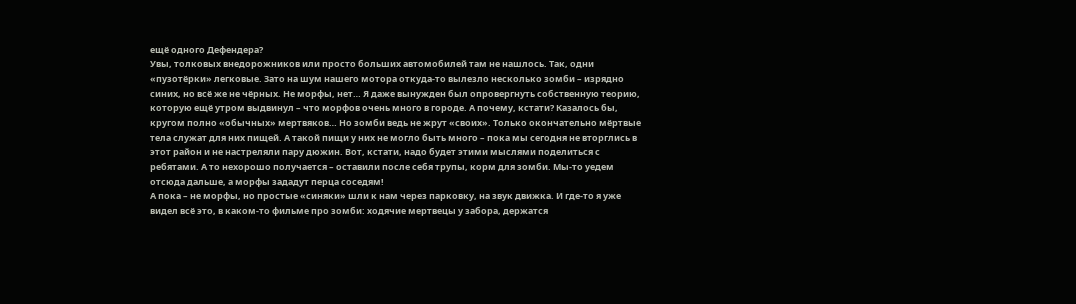ещё одного Дефендера?
Увы, толковых внедорожников или просто больших автомобилей там не нашлось. Так, одни «пузотёрки» легковые. Зато на шум нашего мотора откуда-то вылезло несколько зомби – изрядно синих, но всё же не чёрных. Не морфы, нет… Я даже вынужден был опровергнуть собственную теорию, которую ещё утром выдвинул – что морфов очень много в городе. А почему, кстати? Казалось бы, кругом полно «обычных» мертвяков… Но зомби ведь не жрут «своих». Только окончательно мёртвые тела служат для них пищей. А такой пищи у них не могло быть много – пока мы сегодня не вторглись в этот район и не настреляли пару дюжин. Вот, кстати, надо будет этими мыслями поделиться с ребятами. А то нехорошо получается – оставили после себя трупы, корм для зомби. Мы-то уедем отсюда дальше, а морфы зададут перца соседям!
А пока – не морфы, но простые «синяки» шли к нам через парковку, на звук движка. И где-то я уже видел всё это, в каком-то фильме про зомби: ходячие мертвецы у забора, держатся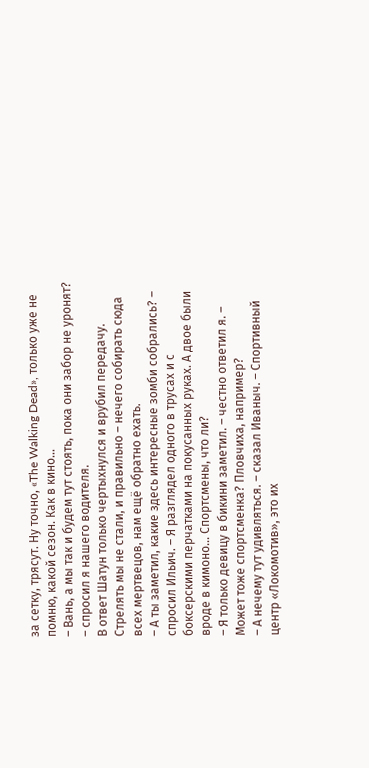за сетку, трясут. Ну точно, «The Walking Dead», только уже не помню, какой сезон. Как в кино…
– Вань, а мы так и будем тут стоять, пока они забор не уронят? – спросил я нашего водителя.
В ответ Шатун только чертыхнулся и врубил передачу. Стрелять мы не стали, и правильно – нечего собирать сюда всех мертвецов, нам ещё обратно ехать.
– А ты заметил, какие здесь интересные зомби собрались? – спросил Ильич. – Я разглядел одного в трусах и с боксерскими перчатками на покусанных руках. А двое были вроде в кимоно… Спортсмены, что ли?
– Я только девицу в бикини заметил. – честно ответил я. – Может тоже спортсменка? Пловчиха, например?
– А нечему тут удивляться. – сказал Иваныч. – Спортивный центр «Локомотив», это их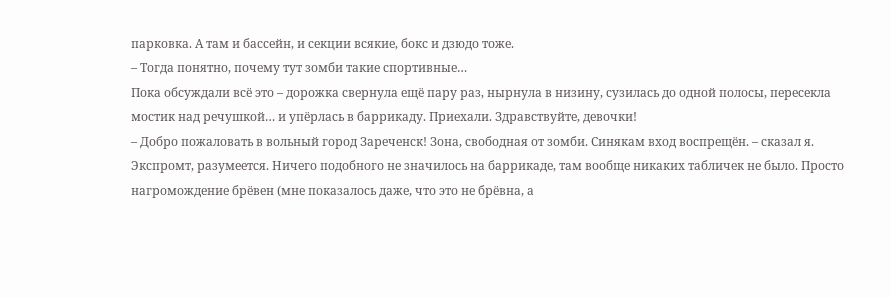парковка. А там и бассейн, и секции всякие, бокс и дзюдо тоже.
– Тогда понятно, почему тут зомби такие спортивные…
Пока обсуждали всё это – дорожка свернула ещё пару раз, нырнула в низину, сузилась до одной полосы, пересекла мостик над речушкой… и упёрлась в баррикаду. Приехали. Здравствуйте, девочки!
– Добро пожаловать в вольный город Зареченск! Зона, свободная от зомби. Синякам вход воспрещён. – сказал я. Экспромт, разумеется. Ничего подобного не значилось на баррикаде, там вообще никаких табличек не было. Просто нагромождение брёвен (мне показалось даже, что это не брёвна, а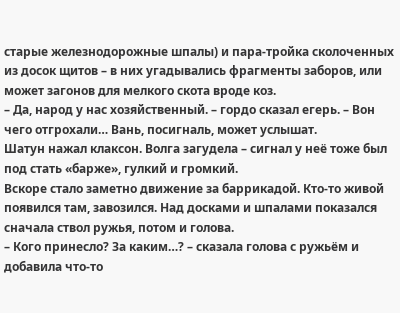старые железнодорожные шпалы) и пара-тройка сколоченных из досок щитов – в них угадывались фрагменты заборов, или может загонов для мелкого скота вроде коз.
– Да, народ у нас хозяйственный. – гордо сказал егерь. – Вон чего отгрохали… Вань, посигналь, может услышат.
Шатун нажал клаксон. Волга загудела – сигнал у неё тоже был под стать «барже», гулкий и громкий.
Вскоре стало заметно движение за баррикадой. Кто-то живой появился там, завозился. Над досками и шпалами показался сначала ствол ружья, потом и голова.
– Кого принесло? За каким…? – сказала голова с ружьём и добавила что-то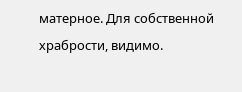матерное. Для собственной храбрости, видимо.